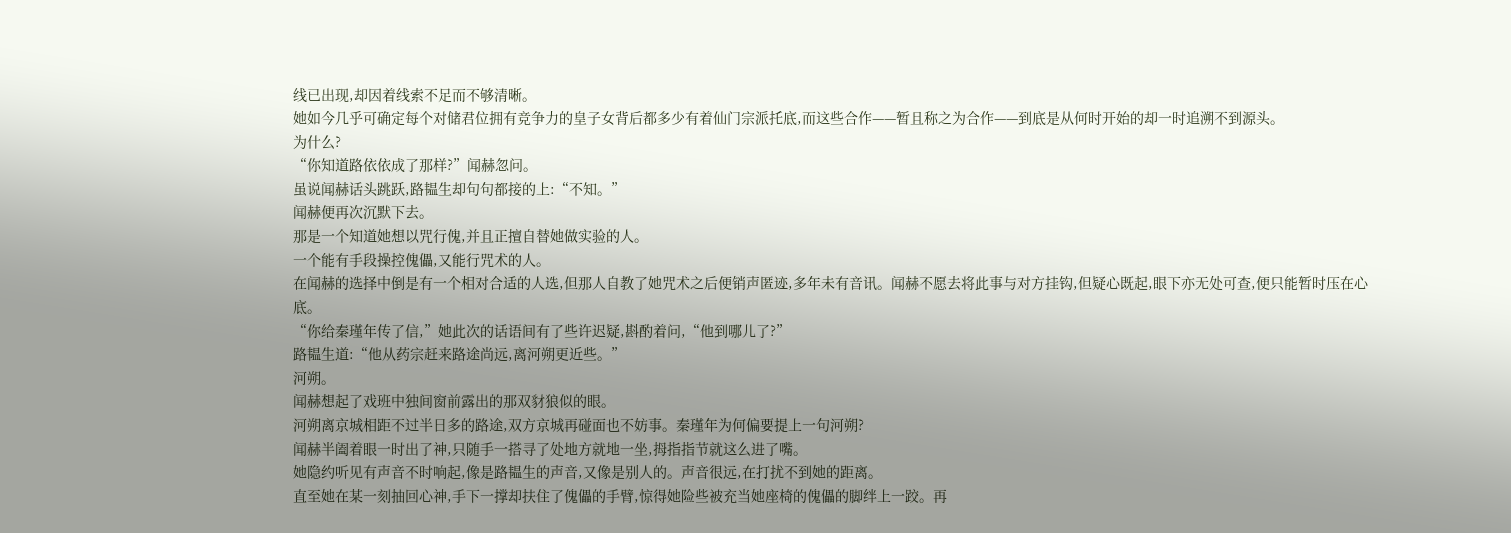线已出现,却因着线索不足而不够清晰。
她如今几乎可确定每个对储君位拥有竞争力的皇子女背后都多少有着仙门宗派托底,而这些合作——暂且称之为合作——到底是从何时开始的却一时追溯不到源头。
为什么?
“你知道路依依成了那样?”闻赫忽问。
虽说闻赫话头跳跃,路韫生却句句都接的上:“不知。”
闻赫便再次沉默下去。
那是一个知道她想以咒行傀,并且正擅自替她做实验的人。
一个能有手段操控傀儡,又能行咒术的人。
在闻赫的选择中倒是有一个相对合适的人选,但那人自教了她咒术之后便销声匿迹,多年未有音讯。闻赫不愿去将此事与对方挂钩,但疑心既起,眼下亦无处可查,便只能暂时压在心底。
“你给秦瑾年传了信,”她此次的话语间有了些许迟疑,斟酌着问,“他到哪儿了?”
路韫生道:“他从药宗赶来路途尚远,离河朔更近些。”
河朔。
闻赫想起了戏班中独间窗前露出的那双豺狼似的眼。
河朔离京城相距不过半日多的路途,双方京城再碰面也不妨事。秦瑾年为何偏要提上一句河朔?
闻赫半阖着眼一时出了神,只随手一搭寻了处地方就地一坐,拇指指节就这么进了嘴。
她隐约听见有声音不时响起,像是路韫生的声音,又像是别人的。声音很远,在打扰不到她的距离。
直至她在某一刻抽回心神,手下一撑却扶住了傀儡的手臂,惊得她险些被充当她座椅的傀儡的脚绊上一跤。再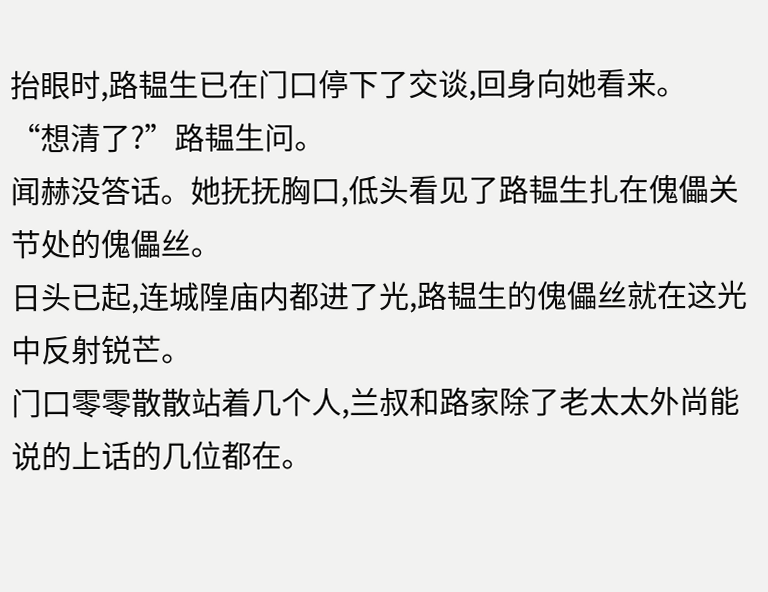抬眼时,路韫生已在门口停下了交谈,回身向她看来。
“想清了?”路韫生问。
闻赫没答话。她抚抚胸口,低头看见了路韫生扎在傀儡关节处的傀儡丝。
日头已起,连城隍庙内都进了光,路韫生的傀儡丝就在这光中反射锐芒。
门口零零散散站着几个人,兰叔和路家除了老太太外尚能说的上话的几位都在。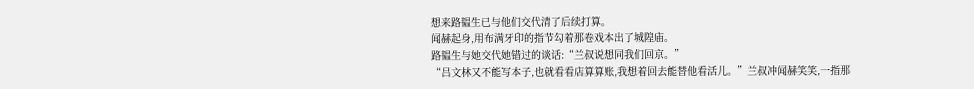想来路韫生已与他们交代清了后续打算。
闻赫起身,用布满牙印的指节勾着那卷戏本出了城隍庙。
路韫生与她交代她错过的谈话:“兰叔说想同我们回京。”
“吕文林又不能写本子,也就看看店算算账,我想着回去能替他看活儿。”兰叔冲闻赫笑笑,一指那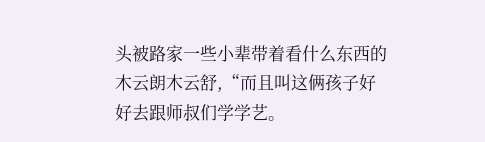头被路家一些小辈带着看什么东西的木云朗木云舒,“而且叫这俩孩子好好去跟师叔们学学艺。